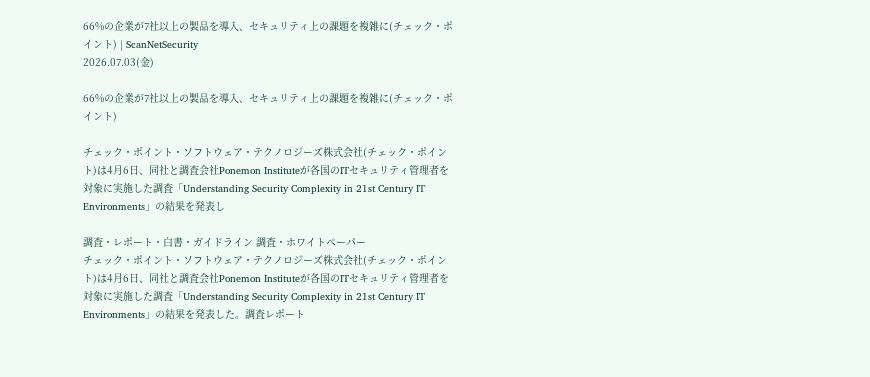66%の企業が7社以上の製品を導入、セキュリティ上の課題を複雑に(チェック・ポイント) | ScanNetSecurity
2026.07.03(金)

66%の企業が7社以上の製品を導入、セキュリティ上の課題を複雑に(チェック・ポイント)

チェック・ポイント・ソフトウェア・テクノロジーズ株式会社(チェック・ポイント)は4月6日、同社と調査会社Ponemon Instituteが各国のITセキュリティ管理者を対象に実施した調査「Understanding Security Complexity in 21st Century IT Environments」の結果を発表し

調査・レポート・白書・ガイドライン 調査・ホワイトペーパー
チェック・ポイント・ソフトウェア・テクノロジーズ株式会社(チェック・ポイント)は4月6日、同社と調査会社Ponemon Instituteが各国のITセキュリティ管理者を対象に実施した調査「Understanding Security Complexity in 21st Century IT Environments」の結果を発表した。調査レポート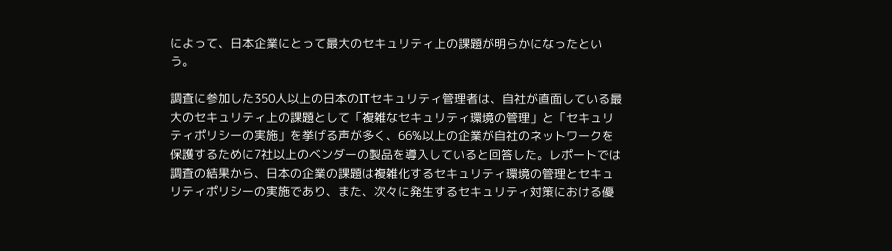によって、日本企業にとって最大のセキュリティ上の課題が明らかになったという。

調査に参加した350人以上の日本のITセキュリティ管理者は、自社が直面している最大のセキュリティ上の課題として「複雑なセキュリティ環境の管理」と「セキュリティポリシーの実施」を挙げる声が多く、66%以上の企業が自社のネットワークを保護するために7社以上のベンダーの製品を導入していると回答した。レポートでは調査の結果から、日本の企業の課題は複雑化するセキュリティ環境の管理とセキュリティポリシーの実施であり、また、次々に発生するセキュリティ対策における優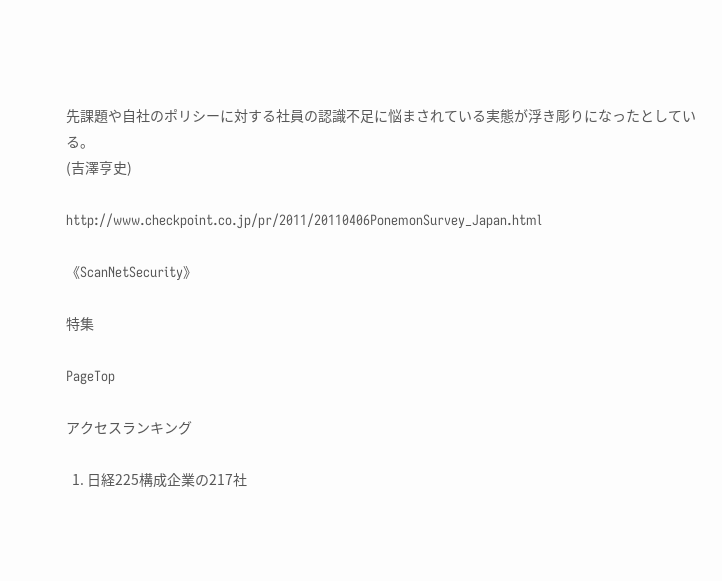先課題や自社のポリシーに対する社員の認識不足に悩まされている実態が浮き彫りになったとしている。
(吉澤亨史)

http://www.checkpoint.co.jp/pr/2011/20110406PonemonSurvey_Japan.html

《ScanNetSecurity》

特集

PageTop

アクセスランキング

  1. 日経225構成企業の217社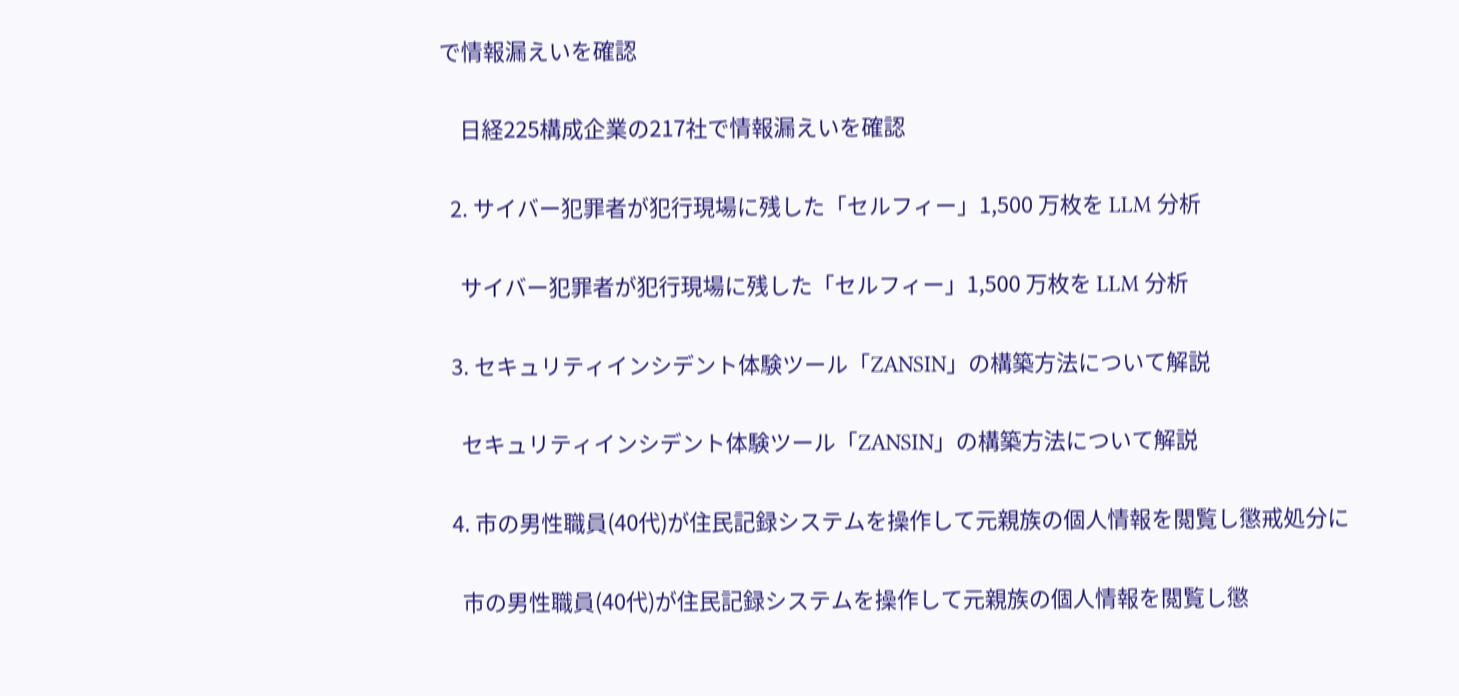で情報漏えいを確認

    日経225構成企業の217社で情報漏えいを確認

  2. サイバー犯罪者が犯行現場に残した「セルフィー」1,500 万枚を LLM 分析

    サイバー犯罪者が犯行現場に残した「セルフィー」1,500 万枚を LLM 分析

  3. セキュリティインシデント体験ツール「ZANSIN」の構築方法について解説

    セキュリティインシデント体験ツール「ZANSIN」の構築方法について解説

  4. 市の男性職員(40代)が住民記録システムを操作して元親族の個人情報を閲覧し懲戒処分に

    市の男性職員(40代)が住民記録システムを操作して元親族の個人情報を閲覧し懲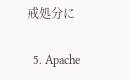戒処分に

  5. Apache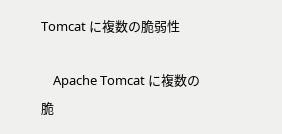Tomcat に複数の脆弱性

    Apache Tomcat に複数の脆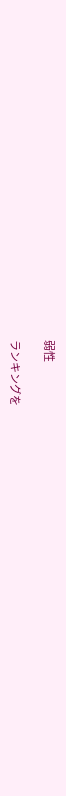弱性

ランキングを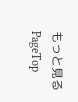もっと見る
PageTop